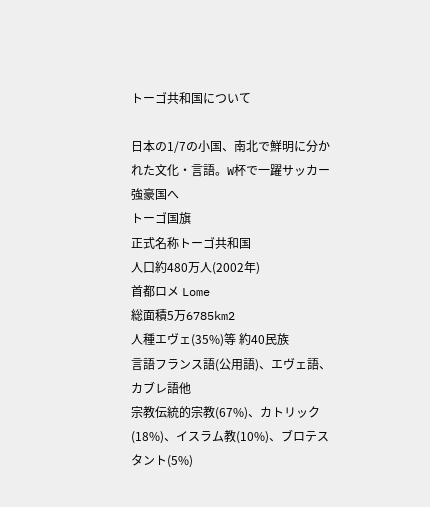トーゴ共和国について

日本の1/7の小国、南北で鮮明に分かれた文化・言語。W杯で一躍サッカー強豪国へ
トーゴ国旗
正式名称トーゴ共和国
人口約480万人(2002年)
首都ロメ Lome
総面積5万6785km2
人種エヴェ(35%)等 約40民族
言語フランス語(公用語)、エヴェ語、カブレ語他
宗教伝統的宗教(67%)、カトリック(18%)、イスラム教(10%)、ブロテスタント(5%)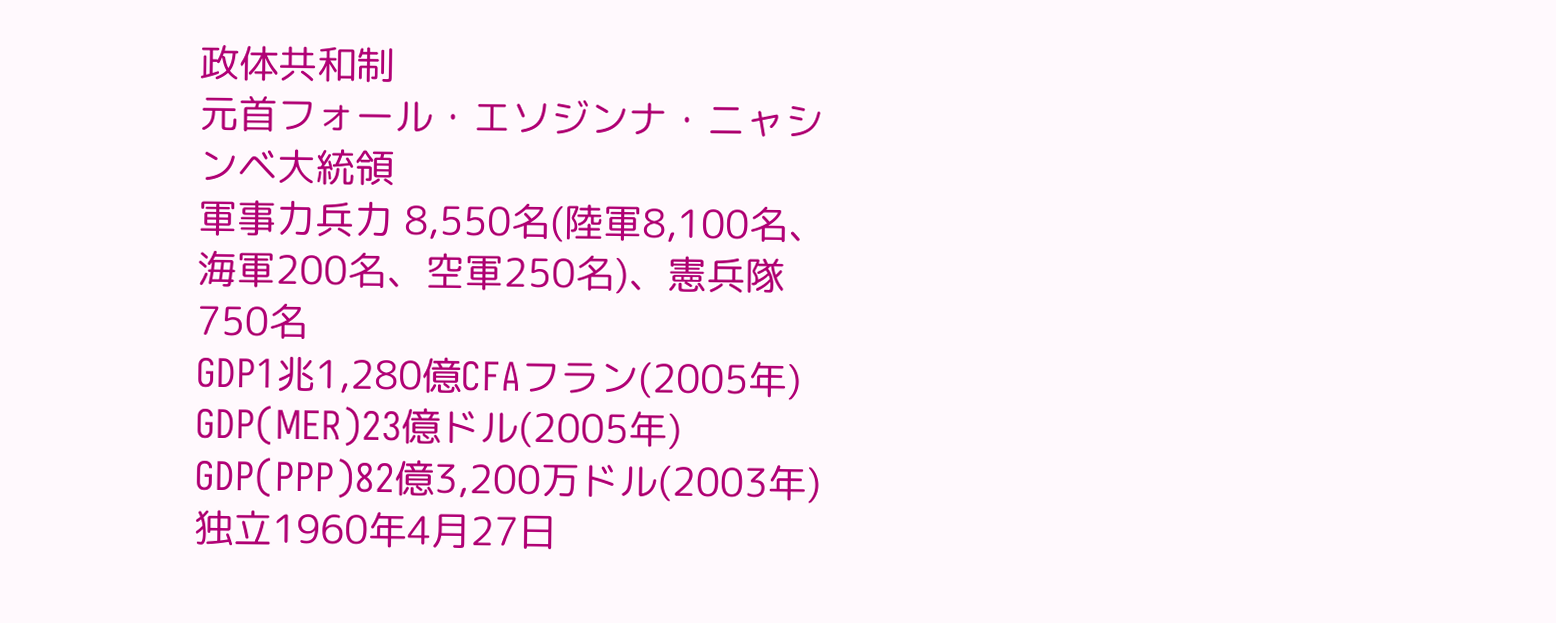政体共和制
元首フォール・エソジンナ・ニャシンベ大統領
軍事力兵力 8,550名(陸軍8,100名、海軍200名、空軍250名)、憲兵隊750名
GDP1兆1,280億CFAフラン(2005年)
GDP(MER)23億ドル(2005年)
GDP(PPP)82億3,200万ドル(2003年)
独立1960年4月27日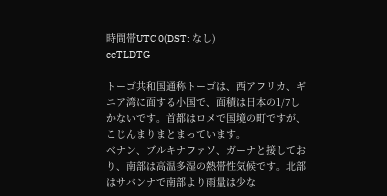時間帯UTC 0(DST: なし)
ccTLDTG

トーゴ共和国通称トーゴは、西アフリカ、ギニア湾に面する小国で、面積は日本の1/7しかないです。首都はロメで国境の町ですが、こじんまりまとまっています。
ベナン、ブルキナファソ、ガーナと接しており、南部は高温多湿の熱帯性気候です。北部はサバンナで南部より雨量は少な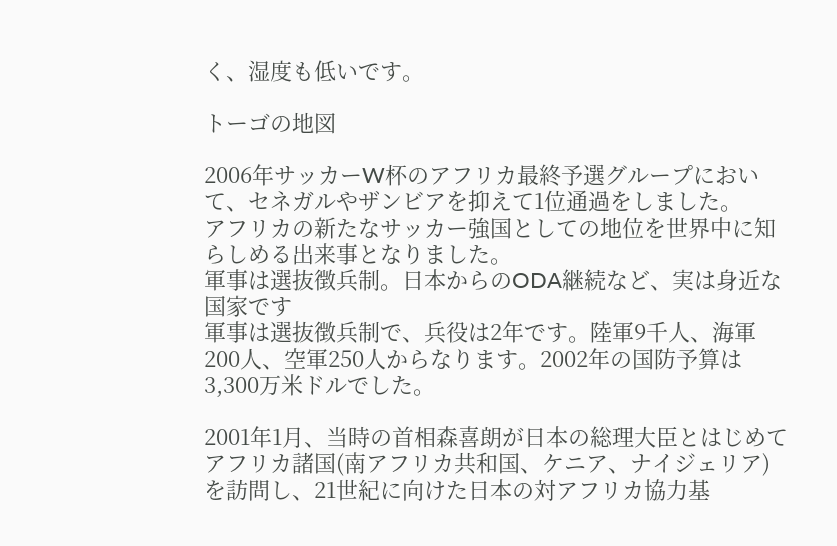く、湿度も低いです。

トーゴの地図

2006年サッカーW杯のアフリカ最終予選グループにおいて、セネガルやザンビアを抑えて1位通過をしました。
アフリカの新たなサッカー強国としての地位を世界中に知らしめる出来事となりました。
軍事は選抜徴兵制。日本からのODA継続など、実は身近な国家です
軍事は選抜徴兵制で、兵役は2年です。陸軍9千人、海軍200人、空軍250人からなります。2002年の国防予算は3,300万米ドルでした。

2001年1月、当時の首相森喜朗が日本の総理大臣とはじめてアフリカ諸国(南アフリカ共和国、ケニア、ナイジェリア)を訪問し、21世紀に向けた日本の対アフリカ協力基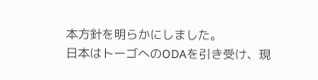本方針を明らかにしました。
日本はトーゴへのODAを引き受け、現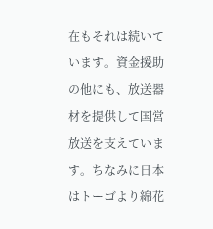在もそれは続いています。資金援助の他にも、放送器材を提供して国営放送を支えています。ちなみに日本はトーゴより綿花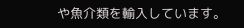や魚介類を輸入しています。